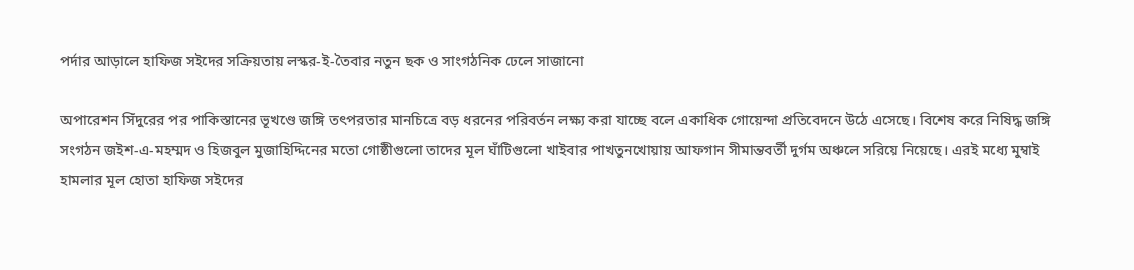পর্দার আড়ালে হাফিজ সইদের সক্রিয়তায় লস্কর-ই-তৈবার নতুন ছক ও সাংগঠনিক ঢেলে সাজানো

অপারেশন সিঁদুরের পর পাকিস্তানের ভূখণ্ডে জঙ্গি তৎপরতার মানচিত্রে বড় ধরনের পরিবর্তন লক্ষ্য করা যাচ্ছে বলে একাধিক গোয়েন্দা প্রতিবেদনে উঠে এসেছে। বিশেষ করে নিষিদ্ধ জঙ্গি সংগঠন জইশ-এ-মহম্মদ ও হিজবুল মুজাহিদ্দিনের মতো গোষ্ঠীগুলো তাদের মূল ঘাঁটিগুলো খাইবার পাখতুনখোয়ায় আফগান সীমান্তবর্তী দুর্গম অঞ্চলে সরিয়ে নিয়েছে। এরই মধ্যে মুম্বাই হামলার মূল হোতা হাফিজ সইদের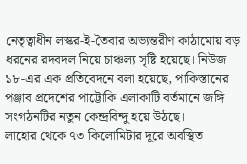নেতৃত্বাধীন লস্কর-ই-তৈবার অভ্যন্তরীণ কাঠামোয় বড় ধরনের রদবদল নিয়ে চাঞ্চল্য সৃষ্টি হয়েছে। নিউজ ১৮-এর এক প্রতিবেদনে বলা হয়েছে, পাকিস্তানের পঞ্জাব প্রদেশের পাট্টোকি এলাকাটি বর্তমানে জঙ্গি সংগঠনটির নতুন কেন্দ্রবিন্দু হয়ে উঠছে।
লাহোর থেকে ৭৩ কিলোমিটার দূরে অবস্থিত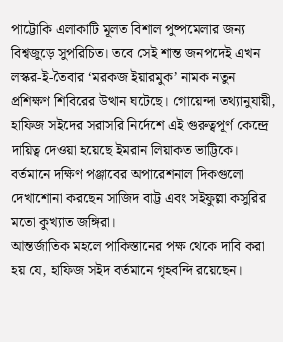পাট্টোকি এলাকাটি মূলত বিশাল পুষ্পমেলার জন্য বিশ্বজুড়ে সুপরিচিত। তবে সেই শান্ত জনপদেই এখন লস্কর-ই-তৈবার ‘মরকজ ইয়ারমুক’ নামক নতুন প্রশিক্ষণ শিবিরের উত্থান ঘটেছে। গোয়েন্দা তথ্যানুযায়ী, হাফিজ সইদের সরাসরি নির্দেশে এই গুরুত্বপূর্ণ কেন্দ্রে দায়িত্ব দেওয়া হয়েছে ইমরান লিয়াকত ভাট্টিকে। বর্তমানে দক্ষিণ পঞ্জাবের অপারেশনাল দিকগুলো দেখাশোনা করছেন সাজিদ বাট্ট এবং সইফুল্লা কসুরির মতো কুখ্যাত জঙ্গিরা।
আন্তর্জাতিক মহলে পাকিস্তানের পক্ষ থেকে দাবি করা হয় যে, হাফিজ সইদ বর্তমানে গৃহবন্দি রয়েছেন।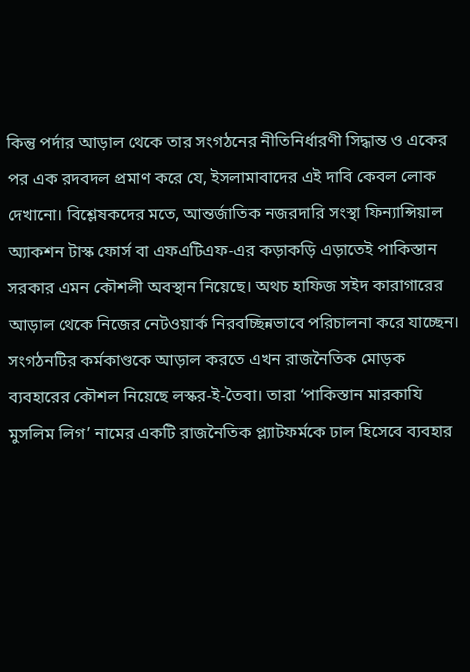কিন্তু পর্দার আড়াল থেকে তার সংগঠনের নীতিনির্ধারণী সিদ্ধান্ত ও একের পর এক রদবদল প্রমাণ করে যে, ইসলামাবাদের এই দাবি কেবল লোক দেখানো। বিশ্লেষকদের মতে, আন্তর্জাতিক নজরদারি সংস্থা ফিন্যান্সিয়াল অ্যাকশন টাস্ক ফোর্স বা এফএটিএফ-এর কড়াকড়ি এড়াতেই পাকিস্তান সরকার এমন কৌশলী অবস্থান নিয়েছে। অথচ হাফিজ সইদ কারাগারের আড়াল থেকে নিজের নেটওয়ার্ক নিরবচ্ছিন্নভাবে পরিচালনা করে যাচ্ছেন।
সংগঠনটির কর্মকাণ্ডকে আড়াল করতে এখন রাজনৈতিক মোড়ক ব্যবহারের কৌশল নিয়েছে লস্কর-ই-তৈবা। তারা ‘পাকিস্তান মারকাযি মুসলিম লিগ’ নামের একটি রাজনৈতিক প্ল্যাটফর্মকে ঢাল হিসেবে ব্যবহার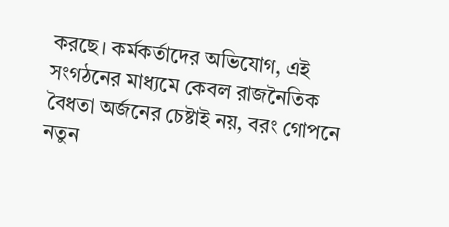করছে। কর্মকর্তাদের অভিযোগ, এই সংগঠনের মাধ্যমে কেবল রাজনৈতিক বৈধতা অর্জনের চেষ্টাই নয়, বরং গোপনে নতুন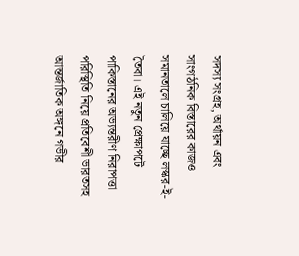সদস্য সংগ্রহ, অর্থায়ন এবং সাংগঠনিক বিস্তারের কাজও সমানতালে চালিয়ে যাচ্ছে লস্কর-ই-তৈবা। এই নতুন প্রেক্ষাপটে পাকিস্তানের অভ্যন্তরীণ নিরাপত্তা পরিস্থিতি নিয়ে প্রতিবেশী ভারতসহ আন্তর্জাতিক অঙ্গনে গভীর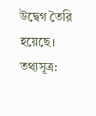উদ্বেগ তৈরি হয়েছে।
তথ্যসূত্র: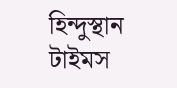হিন্দুস্থান টাইমস